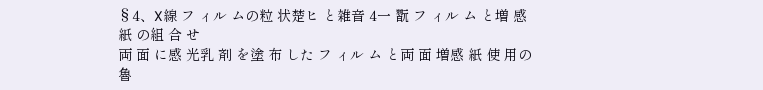§4、X線 フ ィル ムの粒 状楚ヒ と雑音 4一 翫 フ ィル ム と増 感紙 の組 合 せ
両 面 に感 光乳 剤 を塗 布 した フ ィル ム と両 面 増感 紙 使 用の 魯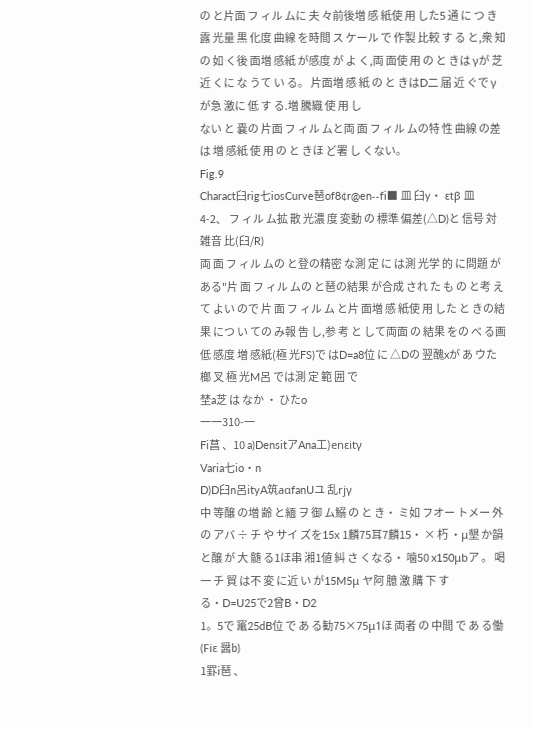の と片面 フ ィル ムに 夫 々前後増 感 紙使 用 した5 通 に つ き露 光量 黒 化度 曲線 を時間 ス ケール で 作製 比較 す る と,衆 知 の 如 く後 面増 感紙 が感度 が よ く,両 面使 用 の と きは γが 芝近 くに な うて い る。 片面増 感 紙 の と きはD二 届 近 ぐで γが急 激に 低 す る.増 騰織 使 用 し
ない と 嚢の 片面 フ ィル ムと両 面 フ ィル ムの特 性 曲線 の差は 増 感紙 使 用 の と きほ ど署 し くない。
Fig.9
Charact臼rig七iosCurve琶of8¢r@en‑‑fi■ 皿 臼y・ εtβ 皿
4‑2、 フ ィル ム拡 散 光濃 度 変動 の 標準 偏差(△D)と 信号 対 雑音 比(臼/R)
両 面 フ ィル ムの と登の精密 な測 定 に は測 光学 的 に問題 が ある"片 面 フ ィル ムの と琶の結果 が合成 され た も の と考 え て よい ので 片 面 フ ィル ム と片 面増 感 紙使 用 した と きの結果 につ い ての み報 告 し,参 考 と して両面 の 結果 をの べ る画
低 感度 増 感紙(極 光FS)で はD=a8位 に △Dの 翌醜xが あ ウた榔 叉 極 光M呂 では測 定 範 囲 で
埜a芝 は なか ・ ひたo
一一310‑一
Fi菖 、10 a)DensitアAna工)enεitγ
Varia七io・n
D)D臼n呂ityA筑aαfanUユ 乱rjγ
中 等醸 の増 齢 と緬 ヲ 御 ム鰯 の と き・ ミ如 フオー トメー 外 の アバ ÷ チ や サイ ズを15x 1麟75耳7麟15・ × 朽 ・μ墾 か韻 と醸 が 大 髄 る1ほ串 湘1値 糾 さ くなる・ 噛50 x150μbア 。 喝 一 チ 貿 は不 変 に近 い が15M5μ ヤ阿 臆 激 購 下 す る・D=U25で2曾B・D2
1。5で 竃25dB位 で あ る勧75×75μ1ほ 両者 の 中間 で あ る働(Fiε 醤b)
1罫i琶 、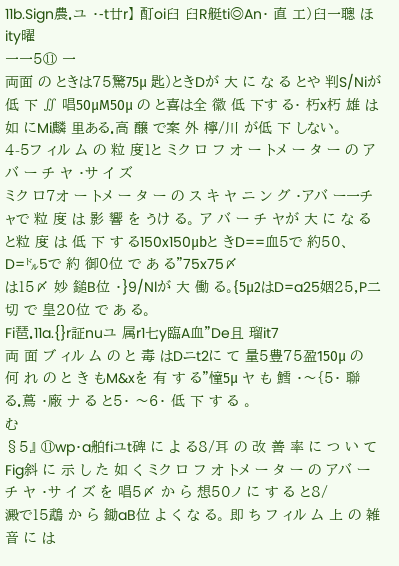11b.Sign農.ユ ・‑t廿r】 酊oi臼 臼R艇ti◎An・ 直 工)臼一聰 ほity曜
一一5⑪ 一
両面 の ときは75驚75μ 匙)ときDが 大 に な る とや 判S/Niが 低 下 ∬ 唱50μM50μ の と喜は全 徽 低 下す る・ 朽x朽 雄 は 如 にMi麟 里ある.高 醸 で案 外 檸/川 が低 下 しない。
4‑5フ ィル ム の 粒 度1と ミク ロ フ オ ー トメ ー タ ー の アバ ー チ ヤ ・サ イ ズ
ミク ロ7オ ー トメ ー タ ー の ス キ ヤ ニ ン グ ・アバ ー一チ ャで 粒 度 は 影 響 を うけ る。 ア バ ー チ ヤが 大 に な る と粒 度 は 低 下 す る150x150μbと きD==血5で 約50、D=㌦5で 約 御0位 で あ る"75x75〆
は15〆 妙 鎚B位 ・}9/Nlが 大 働 る。{5μ2はD=a25姻25,P二 切 で 皇20位 で あ る。
Fi琶.11a.{}r証nuユ 属r1七y臨A血"De且 瑠it7
両 面 ブ ィル ム の と 毒 はDニt2に て 量5豊75盈150μ の 何 れ の と き もM&xを 有 す る"憧5μ ヤ も 鱈 ・〜{5・ 聯 る.蔦 ・廠 ナ る と5・ 〜6・ 低 下 す る 。
む
§5』 ⑪wp・a舶fiユt碑 に よ る8/耳 の 改 善 率 に つ い て
Fig斜 に 示 し た 如 く ミク ロ フ オ トメ ー タ ー の アバ ー チ ヤ ・サ イ ズ を 唱5〆 か ら 想50ノ に す る と8/
澱で15鵡 か ら 鋤aB位 よ く な る。 即 ち フ ィル ム 上 の 雑 音 に は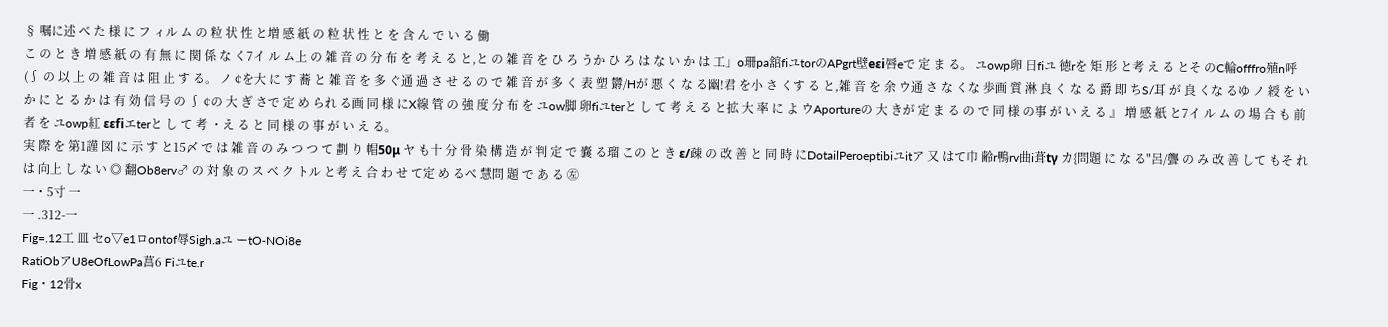§ 嘱に述 べ た 様 に フ ィル ム の 粒 状 性 と増 感 紙 の 粒 状 性 と を 含 ん で い る 働
こ の と き 増 感 紙 の 有 無 に 関 係 な く7イ ル ム上 の 雑 音 の 分 布 を 考 え る と,と の 雑 音 を ひ ろ うか ひ ろ は な い か は 工」o珊pa舘fiユtorのAPgrt壁eεi唇eで 定 ま る。 ユowp卵 日fiユ 徳rを 矩 形 と考 え る とそ のC輪offfro殖n呼(∫ の 以 上 の 雑 音 は 阻 止 す る。 ノ ¢を大 に す 蕎 と 雑 音 を 多 ぐ通 過 さ せ る の で 雑 音 が 多 く 表 塑 欝/Hが 悪 く な る幽!君 を小 さ くす る と,雑 音 を 余 ウ通 さ な くな 歩画 質 淋 良 く な る 爵 即 ちS/耳 が 良 くな るゆ ノ 綬 を い か に と る か は 有 効 信 号 の ∫ ¢の 大 ぎ さで 定 め られ る画 同 様 にX線 管 の 強 度 分 布 を ユow脚 卵fiユterと し て 考 え る と拡 大 率 に よ ウAportureの 大 きが 定 ま る の で 同 様 の事 が い え る 』 増 感 紙 と7イ ル ム の 場 合 も 前 者 を ユowp紅 εεfiエterと し て 考 ・え る と 同 様 の 事 が い え る。
実 際 を 第1謹 図 に 示 す と15〆 で は 雑 音 の み つ つ て 劃 り 帽50μ ヤ も十 分 骨 染 構 造 が 判 定 で 嚢 る瑠 この と き ε/疎 の 改 善 と 同 時 にDotailPeroeptibiユitア 又 はて巾 齢r鴨rv曲i葺tγ カ{問題 に な る"呂/聾 の み 改 善 して もそ れ は 向上 し な い ◎ 翻Ob8erv♂ の 対 象 の ス ベ ク トル と考 え 合 わ せ て定 め るべ 慧問 題 で あ る ㊧
一・5寸 一
一 .312‑一
Fig=.12工 皿 セo▽e1ロontof辱Sigh.aユ ーtO‑NOi8e
RatiObアU8eOfLowPa菖6 Fiユte.r
Fig・12骨x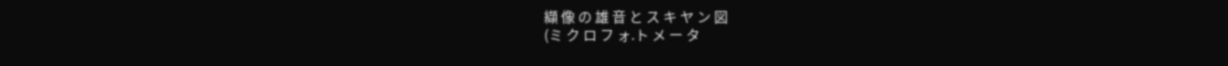纈 像 の 雄 音 と ス キ ヤ ン 図
(ミ ク ロ フ ォ.ト メ ー タ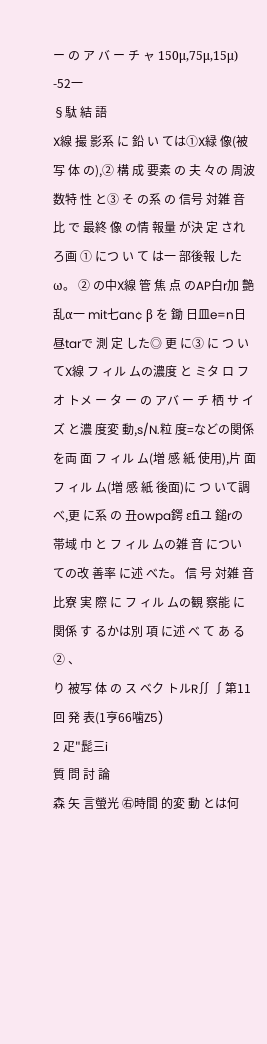ー の ア バ ー チ ャ 150μ,75μ,15μ)
‑52一
§駄 結 語
X線 撮 影系 に 鉛 い ては①X緑 像(被 写 体 の),② 構 成 要素 の 夫 々の 周波 数特 性 と③ そ の系 の 信号 対雑 音比 で 最終 像 の情 報量 が決 定 され ろ画 ① につ い て は一 部後報 したω。 ② の中X線 管 焦 点 のAP白r加 艶 乱α一 mit七an¢ β を 鋤 日皿e=n日 昼tarで 測 定 した◎ 更 に③ に つ い てX線 フ ィル ムの濃度 と ミタ ロ フオ トメ ー タ ー の アバ ー チ 栖 サ イ ズ と濃 度変 動,s/N.粒 度=などの関係 を両 面 フ ィル ム(増 感 紙 使用),片 面 フ ィル ム(増 感 紙 後面)に つ いて調 べ,更 に系 の 丑owpa鍔 εfiユ 鎚rの 帯域 巾 と フ ィル ムの雑 音 につい ての改 善率 に述 べた。 信 号 対雑 音 比寮 実 際 に フ ィル ムの観 察能 に 関係 す るかは別 項 に述 べ て あ る② 、
り 被写 体 の ス ベク トルR∬ ∫第11回 発 表(1亨66噛Z5)
2 疋"髭三i
質 問 討 論
森 矢 言螢光 ㊨時間 的変 動 とは何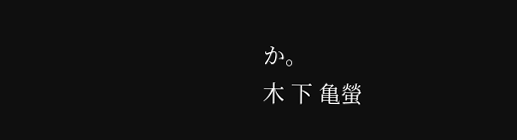か。
木 下 亀螢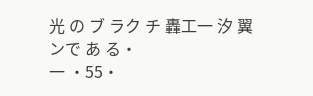光 の ブ ラク チ 轟工一 汐 翼ンで あ る・
一 ・55・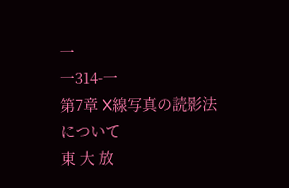一
一314‑一
第7章 X線写真の読影法について
東 大 放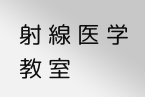射 線 医 学 教 室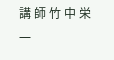講 師 竹 中 栄 一